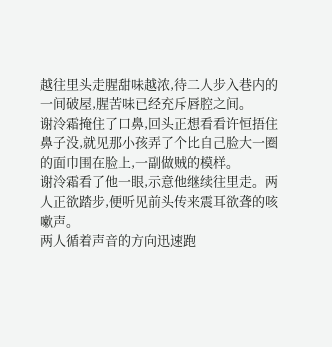越往里头走腥甜味越浓,待二人步入巷内的一间破屋,腥苦味已经充斥唇腔之间。
谢泠霜掩住了口鼻,回头正想看看许恒捂住鼻子没,就见那小孩弄了个比自己脸大一圈的面巾围在脸上,一副做贼的模样。
谢泠霜看了他一眼,示意他继续往里走。两人正欲踏步,便听见前头传来震耳欲聋的咳嗽声。
两人循着声音的方向迅速跑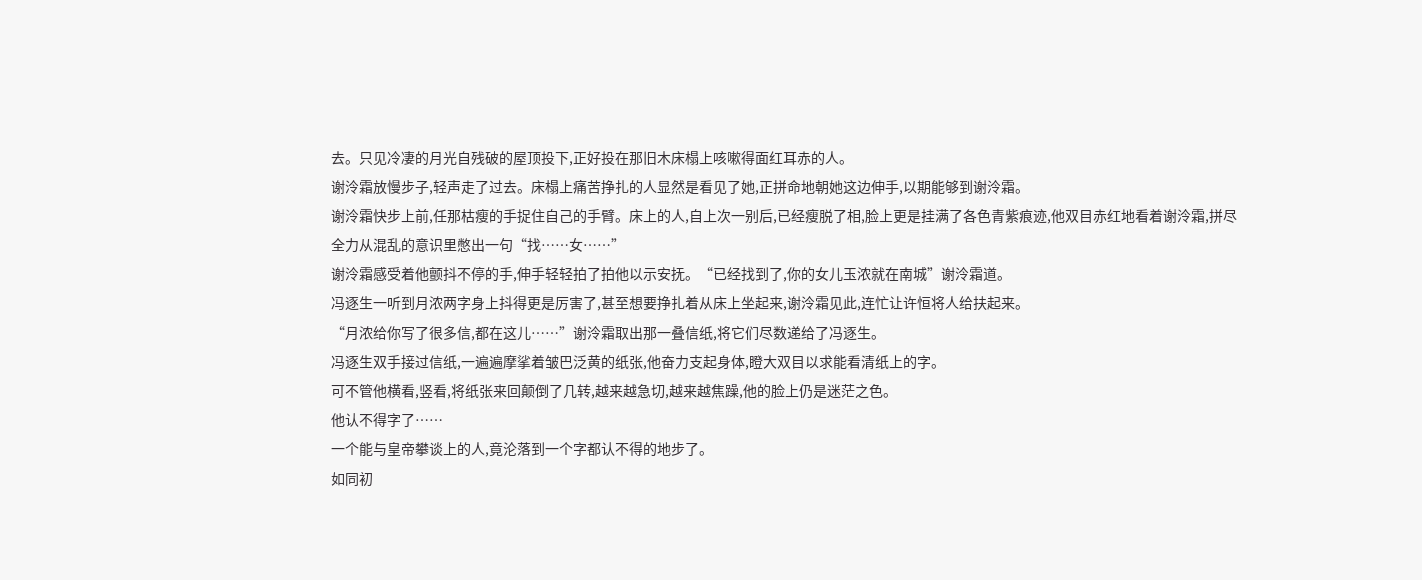去。只见冷凄的月光自残破的屋顶投下,正好投在那旧木床榻上咳嗽得面红耳赤的人。
谢泠霜放慢步子,轻声走了过去。床榻上痛苦挣扎的人显然是看见了她,正拼命地朝她这边伸手,以期能够到谢泠霜。
谢泠霜快步上前,任那枯瘦的手捉住自己的手臂。床上的人,自上次一别后,已经瘦脱了相,脸上更是挂满了各色青紫痕迹,他双目赤红地看着谢泠霜,拼尽全力从混乱的意识里憋出一句“找……女……”
谢泠霜感受着他颤抖不停的手,伸手轻轻拍了拍他以示安抚。“已经找到了,你的女儿玉浓就在南城”谢泠霜道。
冯逐生一听到月浓两字身上抖得更是厉害了,甚至想要挣扎着从床上坐起来,谢泠霜见此,连忙让许恒将人给扶起来。
“月浓给你写了很多信,都在这儿……”谢泠霜取出那一叠信纸,将它们尽数递给了冯逐生。
冯逐生双手接过信纸,一遍遍摩挲着皱巴泛黄的纸张,他奋力支起身体,瞪大双目以求能看清纸上的字。
可不管他横看,竖看,将纸张来回颠倒了几转,越来越急切,越来越焦躁,他的脸上仍是迷茫之色。
他认不得字了……
一个能与皇帝攀谈上的人,竟沦落到一个字都认不得的地步了。
如同初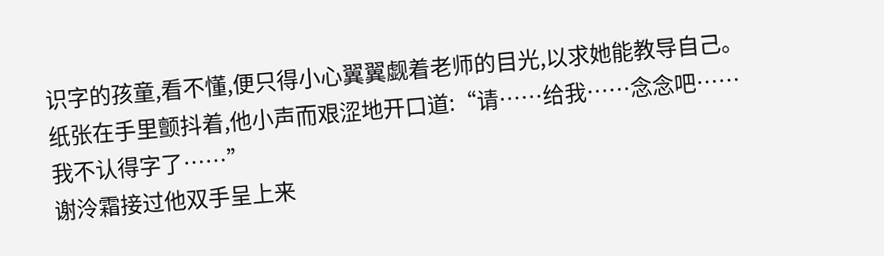识字的孩童,看不懂,便只得小心翼翼觑着老师的目光,以求她能教导自己。
纸张在手里颤抖着,他小声而艰涩地开口道:“请……给我……念念吧……我不认得字了……”
谢泠霜接过他双手呈上来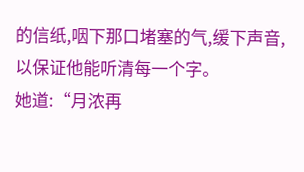的信纸,咽下那口堵塞的气,缓下声音,以保证他能听清每一个字。
她道:“月浓再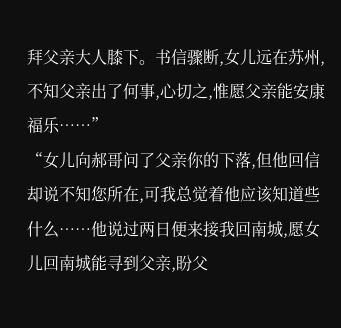拜父亲大人膝下。书信骤断,女儿远在苏州,不知父亲出了何事,心切之,惟愿父亲能安康福乐……”
“女儿向郝哥问了父亲你的下落,但他回信却说不知您所在,可我总觉着他应该知道些什么……他说过两日便来接我回南城,愿女儿回南城能寻到父亲,盼父